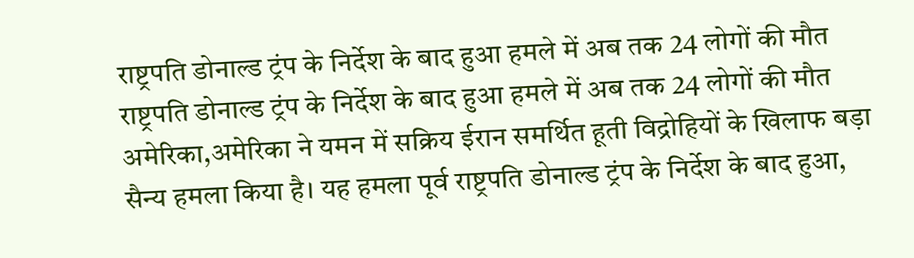राष्ट्रपति डोनाल्ड ट्रंप के निर्देश के बाद हुआ हमले में अब तक 24 लोगों की मौत
राष्ट्रपति डोनाल्ड ट्रंप के निर्देश के बाद हुआ हमले में अब तक 24 लोगों की मौत
अमेरिका,अमेरिका ने यमन में सक्रिय ईरान समर्थित हूती विद्रोहियों के खिलाफ बड़ा सैन्य हमला किया है। यह हमला पूर्व राष्ट्रपति डोनाल्ड ट्रंप के निर्देश के बाद हुआ,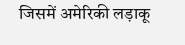जिसमें अमेरिकी लड़ाकू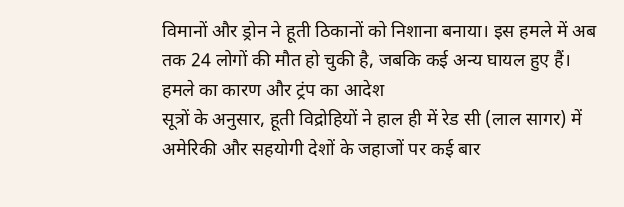विमानों और ड्रोन ने हूती ठिकानों को निशाना बनाया। इस हमले में अब तक 24 लोगों की मौत हो चुकी है, जबकि कई अन्य घायल हुए हैं।
हमले का कारण और ट्रंप का आदेश
सूत्रों के अनुसार, हूती विद्रोहियों ने हाल ही में रेड सी (लाल सागर) में अमेरिकी और सहयोगी देशों के जहाजों पर कई बार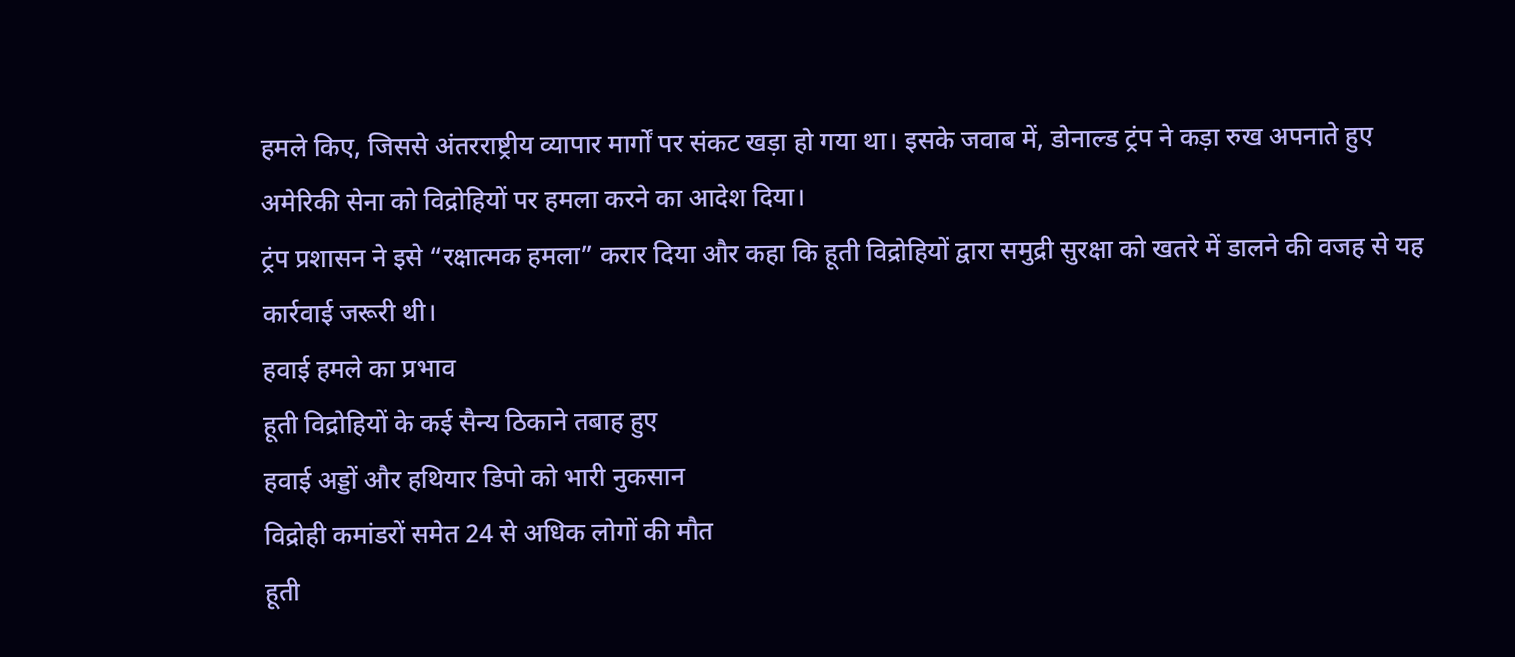हमले किए, जिससे अंतरराष्ट्रीय व्यापार मार्गों पर संकट खड़ा हो गया था। इसके जवाब में, डोनाल्ड ट्रंप ने कड़ा रुख अपनाते हुए अमेरिकी सेना को विद्रोहियों पर हमला करने का आदेश दिया।
ट्रंप प्रशासन ने इसे “रक्षात्मक हमला” करार दिया और कहा कि हूती विद्रोहियों द्वारा समुद्री सुरक्षा को खतरे में डालने की वजह से यह कार्रवाई जरूरी थी।
हवाई हमले का प्रभाव
हूती विद्रोहियों के कई सैन्य ठिकाने तबाह हुए
हवाई अड्डों और हथियार डिपो को भारी नुकसान
विद्रोही कमांडरों समेत 24 से अधिक लोगों की मौत
हूती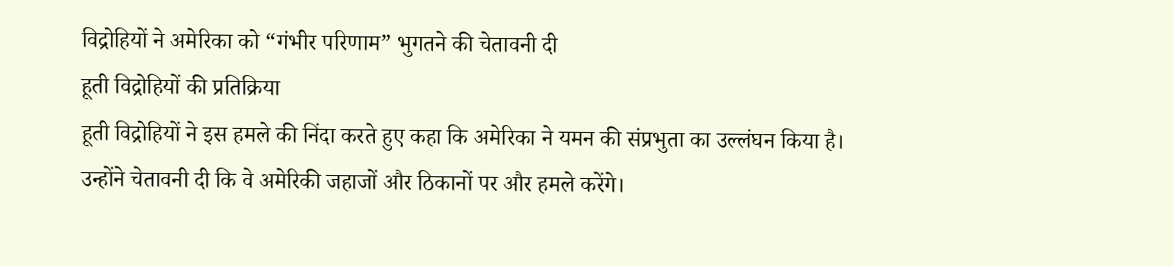विद्रोहियों ने अमेरिका को “गंभीर परिणाम” भुगतने की चेतावनी दी
हूती विद्रोहियों की प्रतिक्रिया
हूती विद्रोहियों ने इस हमले की निंदा करते हुए कहा कि अमेरिका ने यमन की संप्रभुता का उल्लंघन किया है। उन्होंने चेतावनी दी कि वे अमेरिकी जहाजों और ठिकानों पर और हमले करेंगे।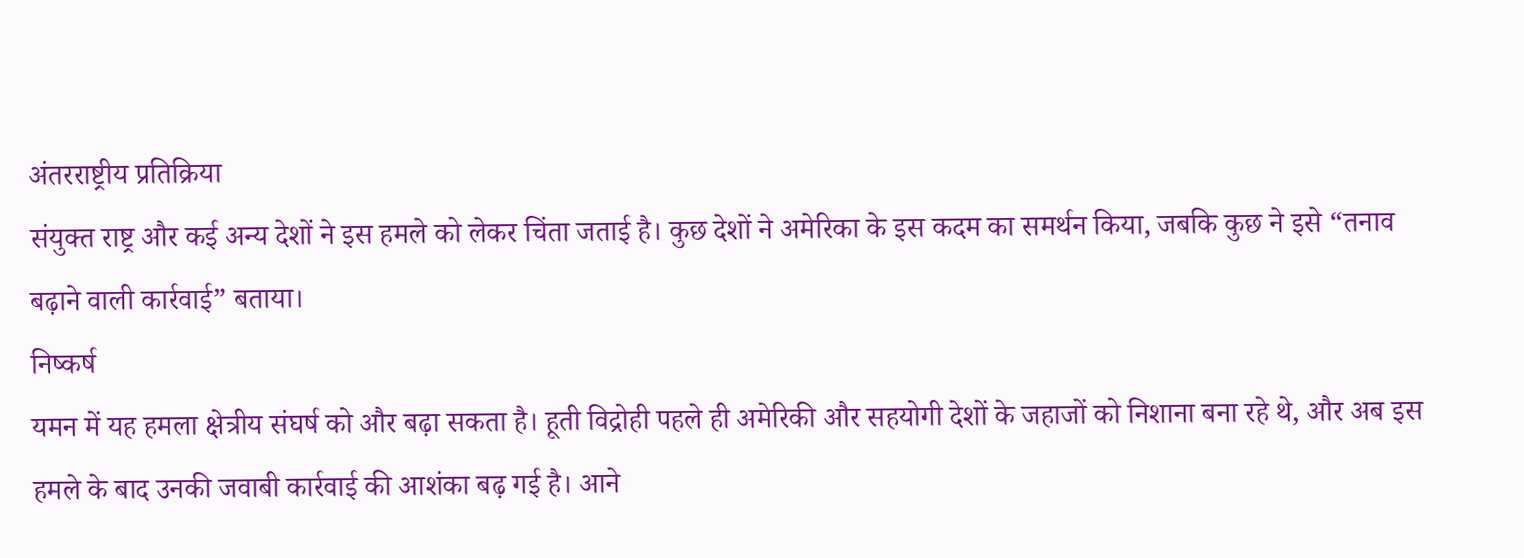अंतरराष्ट्रीय प्रतिक्रिया
संयुक्त राष्ट्र और कई अन्य देशों ने इस हमले को लेकर चिंता जताई है। कुछ देशों ने अमेरिका के इस कदम का समर्थन किया, जबकि कुछ ने इसे “तनाव बढ़ाने वाली कार्रवाई” बताया।
निष्कर्ष
यमन में यह हमला क्षेत्रीय संघर्ष को और बढ़ा सकता है। हूती विद्रोही पहले ही अमेरिकी और सहयोगी देशों के जहाजों को निशाना बना रहे थे, और अब इस हमले के बाद उनकी जवाबी कार्रवाई की आशंका बढ़ गई है। आने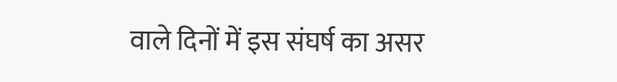वाले दिनों में इस संघर्ष का असर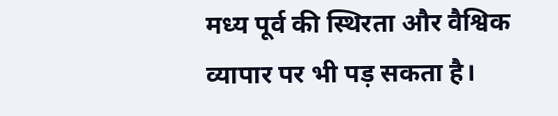मध्य पूर्व की स्थिरता और वैश्विक व्यापार पर भी पड़ सकता है।